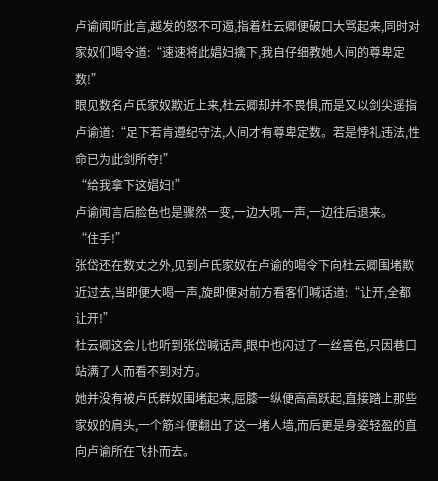卢谕闻听此言,越发的怒不可遏,指着杜云卿便破口大骂起来,同时对家奴们喝令道:“速速将此娼妇擒下,我自仔细教她人间的尊卑定数!”
眼见数名卢氏家奴欺近上来,杜云卿却并不畏惧,而是又以剑尖遥指卢谕道:“足下若肯遵纪守法,人间才有尊卑定数。若是悖礼违法,性命已为此剑所夺!”
“给我拿下这娼妇!”
卢谕闻言后脸色也是骤然一变,一边大吼一声,一边往后退来。
“住手!”
张岱还在数丈之外,见到卢氏家奴在卢谕的喝令下向杜云卿围堵欺近过去,当即便大喝一声,旋即便对前方看客们喊话道:“让开,全都让开!”
杜云卿这会儿也听到张岱喊话声,眼中也闪过了一丝喜色,只因巷口站满了人而看不到对方。
她并没有被卢氏群奴围堵起来,屈膝一纵便高高跃起,直接踏上那些家奴的肩头,一个筋斗便翻出了这一堵人墙,而后更是身姿轻盈的直向卢谕所在飞扑而去。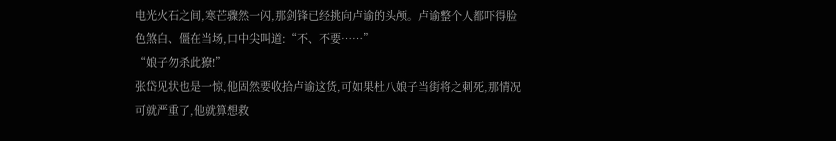电光火石之间,寒芒骤然一闪,那剑锋已经挑向卢谕的头颅。卢谕整个人都吓得脸色煞白、僵在当场,口中尖叫道:“不、不要……”
“娘子勿杀此獠!”
张岱见状也是一惊,他固然要收拾卢谕这货,可如果杜八娘子当街将之刺死,那情况可就严重了,他就算想救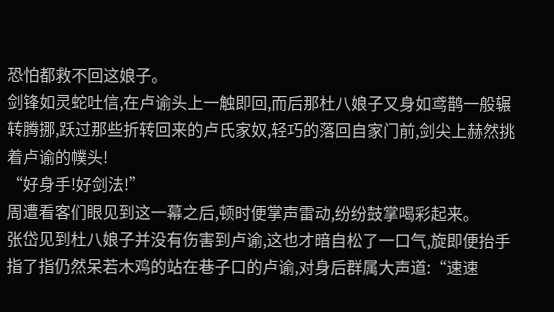恐怕都救不回这娘子。
剑锋如灵蛇吐信,在卢谕头上一触即回,而后那杜八娘子又身如鸢鹊一般辗转腾挪,跃过那些折转回来的卢氏家奴,轻巧的落回自家门前,剑尖上赫然挑着卢谕的幞头!
“好身手!好剑法!”
周遭看客们眼见到这一幕之后,顿时便掌声雷动,纷纷鼓掌喝彩起来。
张岱见到杜八娘子并没有伤害到卢谕,这也才暗自松了一口气,旋即便抬手指了指仍然呆若木鸡的站在巷子口的卢谕,对身后群属大声道:“速速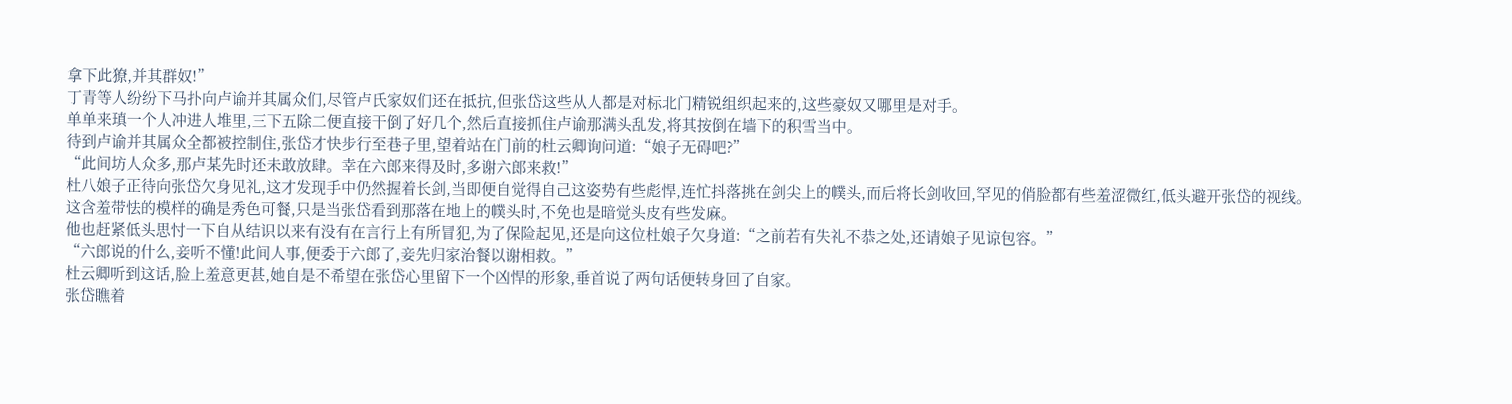拿下此獠,并其群奴!”
丁青等人纷纷下马扑向卢谕并其属众们,尽管卢氏家奴们还在抵抗,但张岱这些从人都是对标北门精锐组织起来的,这些豪奴又哪里是对手。
单单来瑱一个人冲进人堆里,三下五除二便直接干倒了好几个,然后直接抓住卢谕那满头乱发,将其按倒在墙下的积雪当中。
待到卢谕并其属众全都被控制住,张岱才快步行至巷子里,望着站在门前的杜云卿询问道:“娘子无碍吧?”
“此间坊人众多,那卢某先时还未敢放肆。幸在六郎来得及时,多谢六郎来救!”
杜八娘子正待向张岱欠身见礼,这才发现手中仍然握着长剑,当即便自觉得自己这姿势有些彪悍,连忙抖落挑在剑尖上的幞头,而后将长剑收回,罕见的俏脸都有些羞涩微红,低头避开张岱的视线。
这含羞带怯的模样的确是秀色可餐,只是当张岱看到那落在地上的幞头时,不免也是暗觉头皮有些发麻。
他也赶紧低头思忖一下自从结识以来有没有在言行上有所冒犯,为了保险起见,还是向这位杜娘子欠身道:“之前若有失礼不恭之处,还请娘子见谅包容。”
“六郎说的什么,妾听不懂!此间人事,便委于六郎了,妾先归家治餐以谢相救。”
杜云卿听到这话,脸上羞意更甚,她自是不希望在张岱心里留下一个凶悍的形象,垂首说了两句话便转身回了自家。
张岱瞧着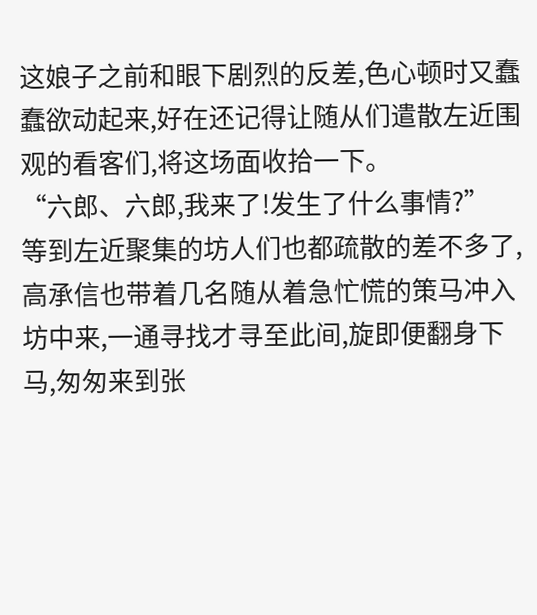这娘子之前和眼下剧烈的反差,色心顿时又蠢蠢欲动起来,好在还记得让随从们遣散左近围观的看客们,将这场面收拾一下。
“六郎、六郎,我来了!发生了什么事情?”
等到左近聚集的坊人们也都疏散的差不多了,高承信也带着几名随从着急忙慌的策马冲入坊中来,一通寻找才寻至此间,旋即便翻身下马,匆匆来到张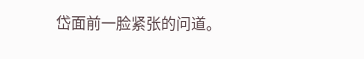岱面前一脸紧张的问道。